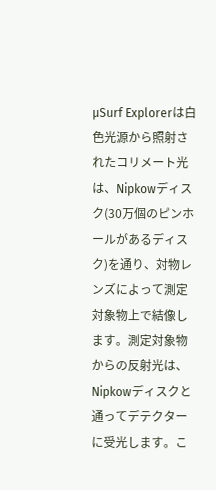μSurf Explorerは白色光源から照射されたコリメート光は、Nipkowディスク(30万個のピンホールがあるディスク)を通り、対物レンズによって測定対象物上で結像します。測定対象物からの反射光は、Nipkowディスクと通ってデテクターに受光します。こ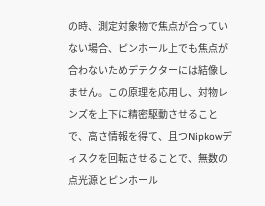の時、測定対象物で焦点が合っていない場合、ピンホール上でも焦点が合わないためデテクターには結像しません。この原理を応用し、対物レンズを上下に精密駆動させることで、高さ情報を得て、且つNipkowディスクを回転させることで、無数の点光源とピンホール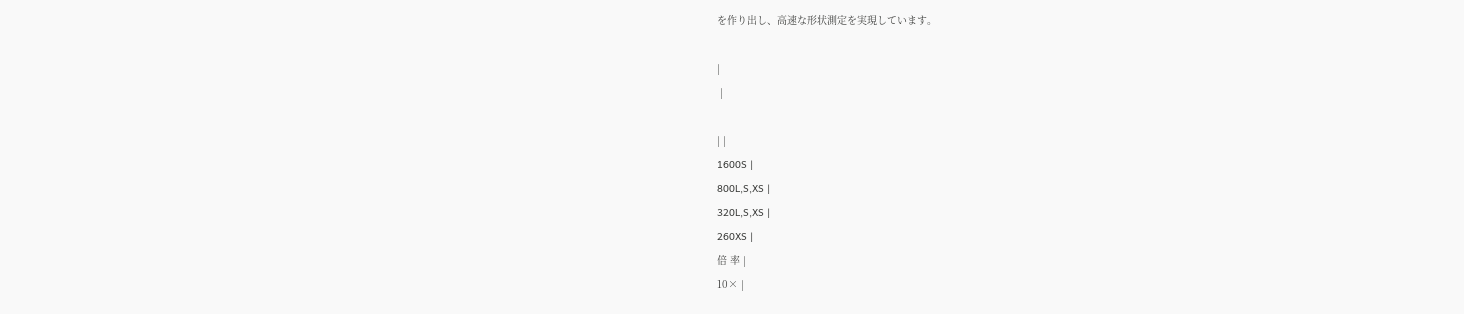を作り出し、高速な形状測定を実現しています。

|
 |

| |
1600S |
800L,S,XS |
320L,S,XS |
260XS |
倍 率 |
10× |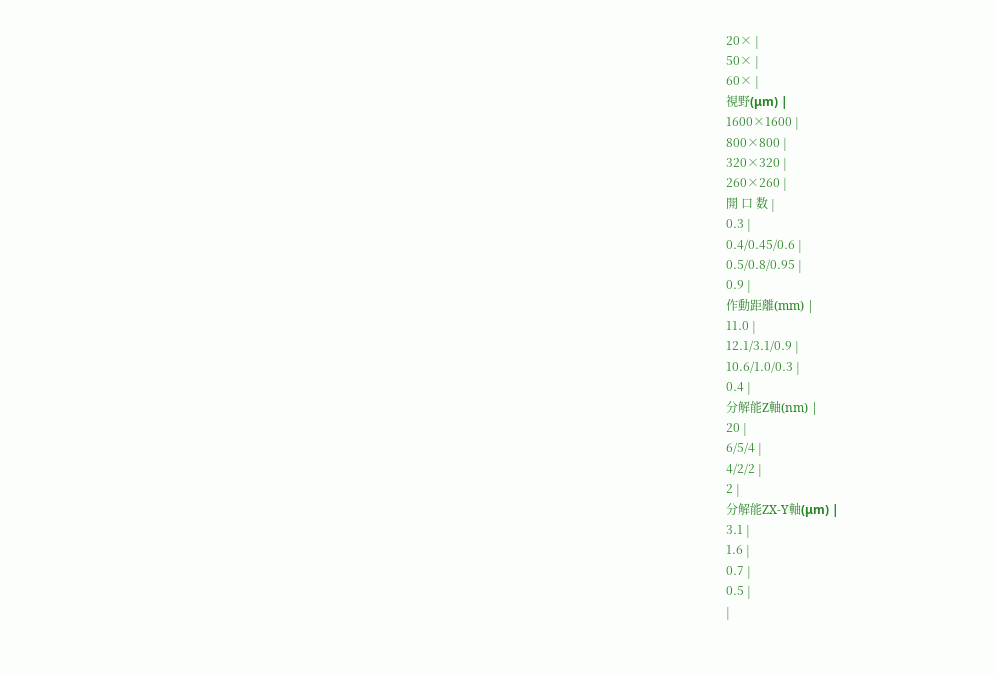20× |
50× |
60× |
視野(μm) |
1600×1600 |
800×800 |
320×320 |
260×260 |
開 口 数 |
0.3 |
0.4/0.45/0.6 |
0.5/0.8/0.95 |
0.9 |
作動距離(mm) |
11.0 |
12.1/3.1/0.9 |
10.6/1.0/0.3 |
0.4 |
分解能Z軸(nm) |
20 |
6/5/4 |
4/2/2 |
2 |
分解能ZX-Y軸(μm) |
3.1 |
1.6 |
0.7 |
0.5 |
|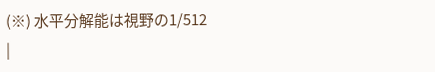(※) 水平分解能は視野の1/512
|